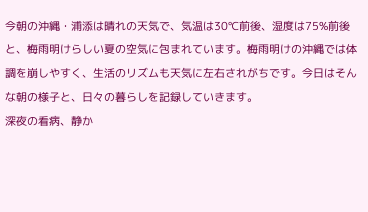今朝の沖縄・浦添は晴れの天気で、気温は30℃前後、湿度は75%前後と、梅雨明けらしい夏の空気に包まれています。梅雨明けの沖縄では体調を崩しやすく、生活のリズムも天気に左右されがちです。今日はそんな朝の様子と、日々の暮らしを記録していきます。
深夜の看病、静か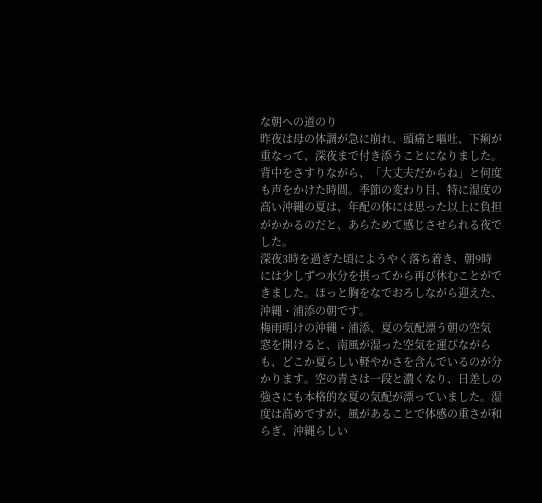な朝への道のり
昨夜は母の体調が急に崩れ、頭痛と嘔吐、下痢が重なって、深夜まで付き添うことになりました。背中をさすりながら、「大丈夫だからね」と何度も声をかけた時間。季節の変わり目、特に湿度の高い沖縄の夏は、年配の体には思った以上に負担がかかるのだと、あらためて感じさせられる夜でした。
深夜3時を過ぎた頃にようやく落ち着き、朝9時には少しずつ水分を摂ってから再び休むことができました。ほっと胸をなでおろしながら迎えた、沖縄・浦添の朝です。
梅雨明けの沖縄・浦添、夏の気配漂う朝の空気
窓を開けると、南風が湿った空気を運びながらも、どこか夏らしい軽やかさを含んでいるのが分かります。空の青さは一段と濃くなり、日差しの強さにも本格的な夏の気配が漂っていました。湿度は高めですが、風があることで体感の重さが和らぎ、沖縄らしい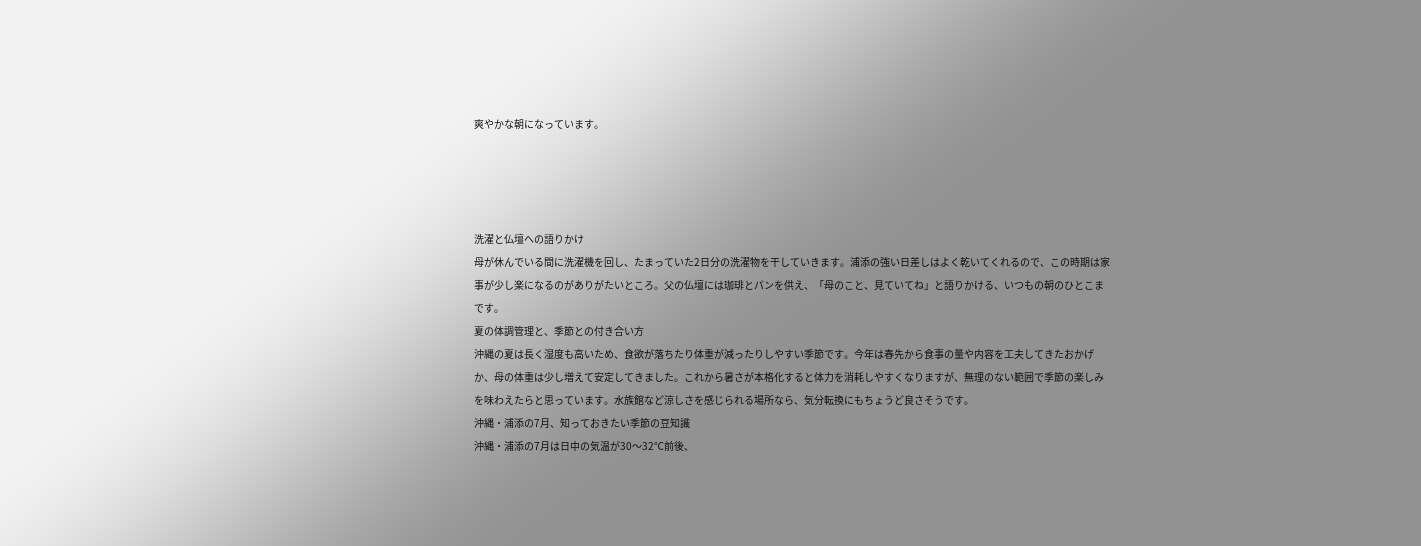爽やかな朝になっています。




洗濯と仏壇への語りかけ
母が休んでいる間に洗濯機を回し、たまっていた2日分の洗濯物を干していきます。浦添の強い日差しはよく乾いてくれるので、この時期は家事が少し楽になるのがありがたいところ。父の仏壇には珈琲とパンを供え、「母のこと、見ていてね」と語りかける、いつもの朝のひとこまです。
夏の体調管理と、季節との付き合い方
沖縄の夏は長く湿度も高いため、食欲が落ちたり体重が減ったりしやすい季節です。今年は春先から食事の量や内容を工夫してきたおかげか、母の体重は少し増えて安定してきました。これから暑さが本格化すると体力を消耗しやすくなりますが、無理のない範囲で季節の楽しみを味わえたらと思っています。水族館など涼しさを感じられる場所なら、気分転換にもちょうど良さそうです。
沖縄・浦添の7月、知っておきたい季節の豆知識
沖縄・浦添の7月は日中の気温が30〜32℃前後、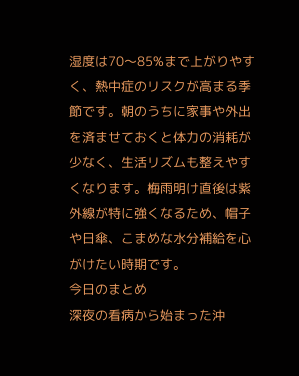湿度は70〜85%まで上がりやすく、熱中症のリスクが高まる季節です。朝のうちに家事や外出を済ませておくと体力の消耗が少なく、生活リズムも整えやすくなります。梅雨明け直後は紫外線が特に強くなるため、帽子や日傘、こまめな水分補給を心がけたい時期です。
今日のまとめ
深夜の看病から始まった沖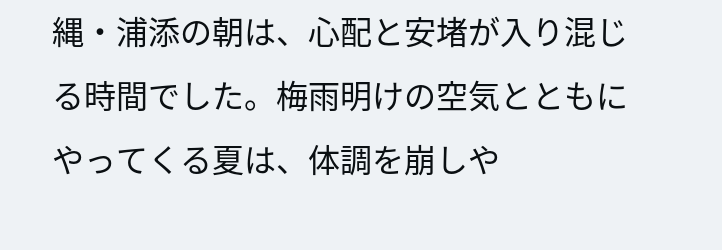縄・浦添の朝は、心配と安堵が入り混じる時間でした。梅雨明けの空気とともにやってくる夏は、体調を崩しや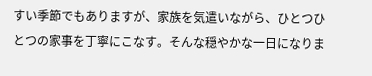すい季節でもありますが、家族を気遣いながら、ひとつひとつの家事を丁寧にこなす。そんな穏やかな一日になりま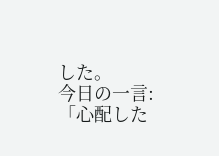した。
今日の一言:「心配した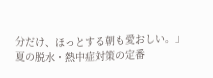分だけ、ほっとする朝も愛おしい。」
夏の脱水・熱中症対策の定番